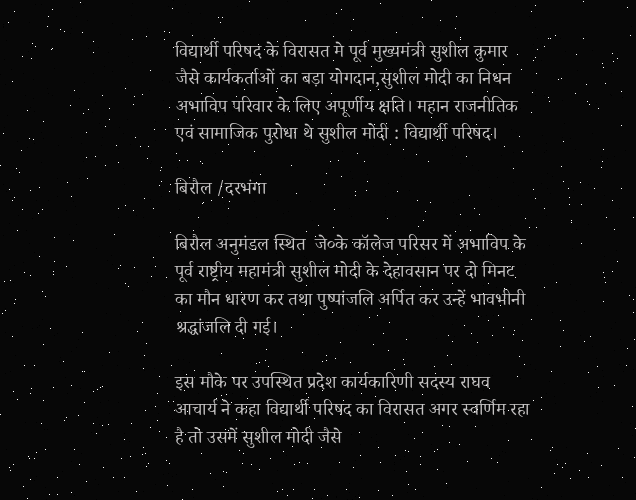विद्यार्थी परिषद के विरासत मे पूर्व मुख्यमंत्री सुशील कुमार जैसे कार्यकर्ताओं का बड़ा योगदान,सुशील मोदी का निधन अभाविप परिवार के लिए अपूर्णीय क्षति। महान राजनीतिक एवं सामाजिक पुरोधा थे सुशील मोदी : विद्यार्थी परिषद।

बिरौल /दरभंगा

बिरौल अनुमंडल स्थित  जे०के कॉलेज परिसर में अभाविप के पूर्व राष्ट्रीय महामंत्री सुशील मोदी के देहावसान पर दो मिनट का मौन धारण कर तथा पुष्पांजलि अर्पित कर उन्हें भावभीनी श्रद्धांजलि दी गई।

इस मौके पर उपस्थित प्रदेश कार्यकारिणी सदस्य राघव आचार्य ने कहा विद्यार्थी परिषद का विरासत अगर स्वर्णिम रहा है तो उसमें सुशील मोदी जैसे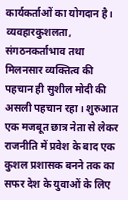कार्यकर्ताओं का योगदान है। व्यवहारकुशलता, संगठनकर्ताभाव तथा मिलनसार व्यक्तित्व की पहचान ही सुशील मोदी की असली पहचान रहा। शुरुआत एक मजबूत छात्र नेता से लेकर राजनीति में प्रवेश के बाद एक कुशल प्रशासक बनने तक का सफर देश के युवाओं के लिए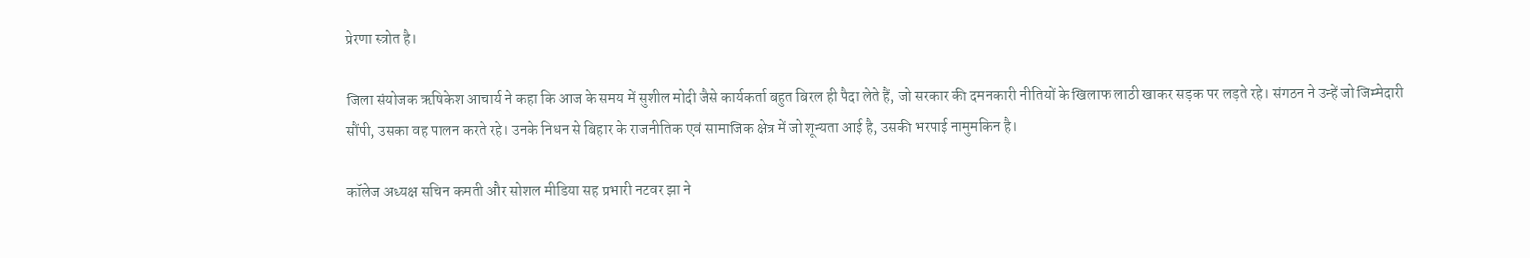प्रेरणा स्त्रोत है।

जिला संयोजक ऋषिकेश आचार्य ने कहा कि आज के समय में सुशील मोदी जैसे कार्यकर्ता बहुत बिरल ही पैदा लेते हैं, जो सरकार की दमनकारी नीतियों के खिलाफ लाठी खाकर सड़क पर लड़ते रहे। संगठन ने उन्हें जो जिम्मेदारी सौंपी, उसका वह पालन करते रहे। उनके निधन से बिहार के राजनीतिक एवं सामाजिक क्षेत्र में जो शून्यता आई है, उसकी भरपाई नामुमकिन है।

कॉलेज अध्यक्ष सचिन कमती और सोशल मीडिया सह प्रभारी नटवर झा ने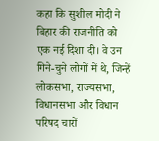कहा कि सुशील मोदी ने बिहार की राजनीति को एक नई दिशा दी। वे उन गिने-चुने लोगों में थे, जिन्हें लोकसभा, राज्यसभा, विधानसभा और विधान परिषद चारों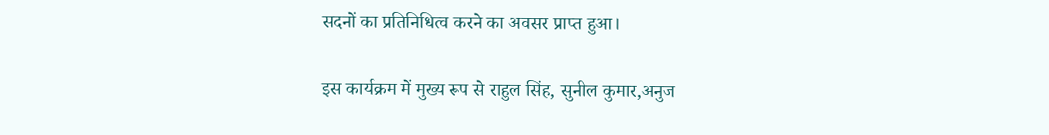सदनों का प्रतिनिधित्व करने का अवसर प्राप्त हुआ।

इस कार्यक्रम में मुख्य रूप से राहुल सिंह, सुनील कुमार,अनुज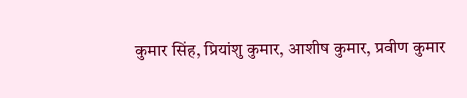कुमार सिंह, प्रियांशु कुमार, आशीष कुमार, प्रवीण कुमार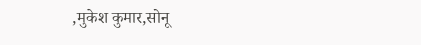,मुकेश कुमार,सोनू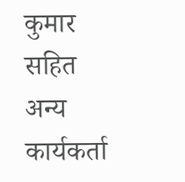कुमार सहित अन्य कार्यकर्ता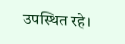उपस्थित रहे।